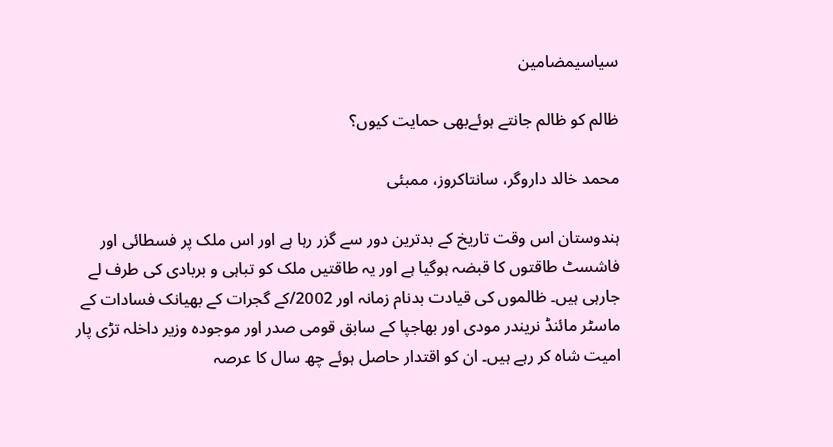سیاسیمضامین

ظالم کو ظالم جانتے ہوئےبھی حمایت کیوں؟

محمد خالد داروگر، سانتاکروز، ممبئی

ہندوستان اس وقت تاریخ کے بدترین دور سے گزر رہا ہے اور اس ملک پر فسطائی اور فاشسٹ طاقتوں کا قبضہ ہوگیا ہے اور یہ طاقتیں ملک کو تباہی و بربادی کی طرف لے جارہی ہیں۔ ظالموں کی قیادت بدنام زمانہ اور 2002/کے گجرات کے بھیانک فسادات کے ماسٹر مائنڈ نریندر مودی اور بھاجپا کے سابق قومی صدر اور موجودہ وزیر داخلہ تڑی پار امیت شاہ کر رہے ہیں۔ ان کو اقتدار حاصل ہوئے چھ سال کا عرصہ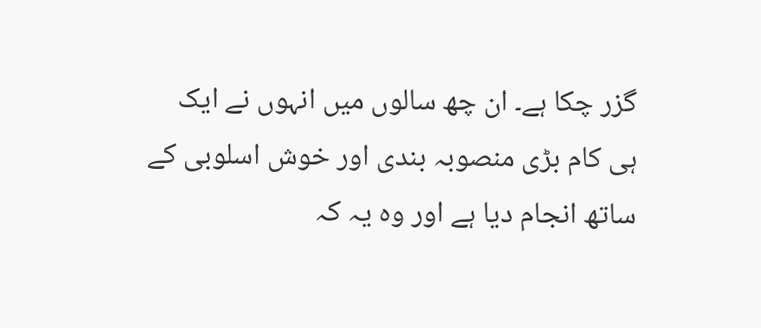گزر چکا ہے۔ ان چھ سالوں میں انہوں نے ایک ہی کام بڑی منصوبہ بندی اور خوش اسلوبی کے ساتھ انجام دیا ہے اور وہ یہ کہ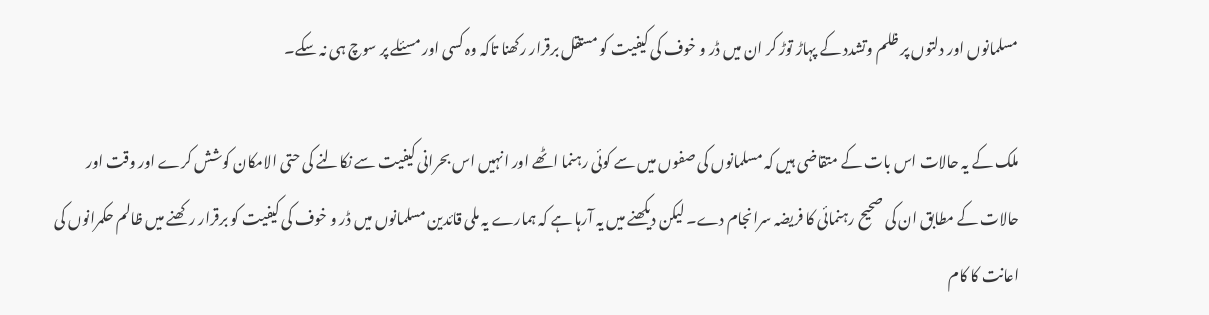مسلمانوں اور دلتوں پر ظلم وتشدد کے پہاڑ توڑ کر ان میں ڈر و خوف کی کیفیت کو مستقل برقرار رکھنا تاکہ وہ کسی اور مسئلے پر سوچ ہی نہ سکے۔

ملک کے یہ حالات اس بات کے متقاضی ہیں کہ مسلمانوں کی صفوں میں سے کوئی رہنما اٹھے اور انہیں اس بحرانی کیفیت سے نکالنے کی حتی الامکان کوشش کرے اور وقت اور حالات کے مطابق ان کی صحیح رہنمائی کا فریضہ سرانجام دے۔ لیکن دیکھنے میں یہ آرہا ہے کہ ہمارے یہ ملی قائدین مسلمانوں میں ڈر و خوف کی کیفیت کو برقرار رکھنے میں ظالم حکمرانوں کی اعانت کا کام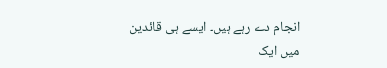انجام دے رہے ہیں۔ ایسے ہی قائدین میں ایک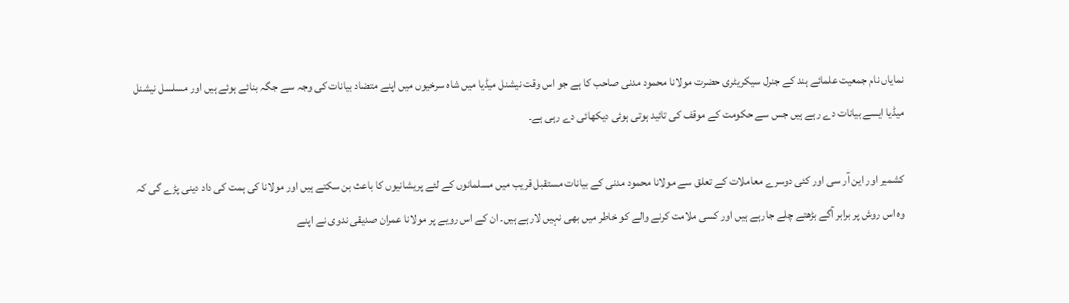نمایاں نام جمعیت علمائے ہند کے جنرل سیکریٹری حضرت مولانا محمود مدنی صاحب کا ہے جو اس وقت نیشنل میڈیا میں شاہ سرخیوں میں اپنے متضاد بیانات کی وجہ سے جگہ بنائے ہوئے ہیں اور مسلسل نیشنل میڈیا ایسے بیانات دے رہے ہیں جس سے حکومت کے موقف کی تائید ہوتی ہوئی دیکھائی دے رہی ہے۔

کشمیر اور این آر سی اور کئی دوسرے معاملات کے تعلق سے مولانا محمود مدنی کے بیانات مستقبل قریب میں مسلمانوں کے لئے پریشانیوں کا باعث بن سکتے ہیں اور مولانا کی ہمت کی داد دینی پڑے گی کہ وہ اس روش پر برابر آگے بڑھتے چلے جارہے ہیں اور کسی ملامت کرنے والے کو خاطر میں بھی نہیں لارہے ہیں۔ ان کے اس رویے پر مولانا عمران صدیقی ندوی نے اپنے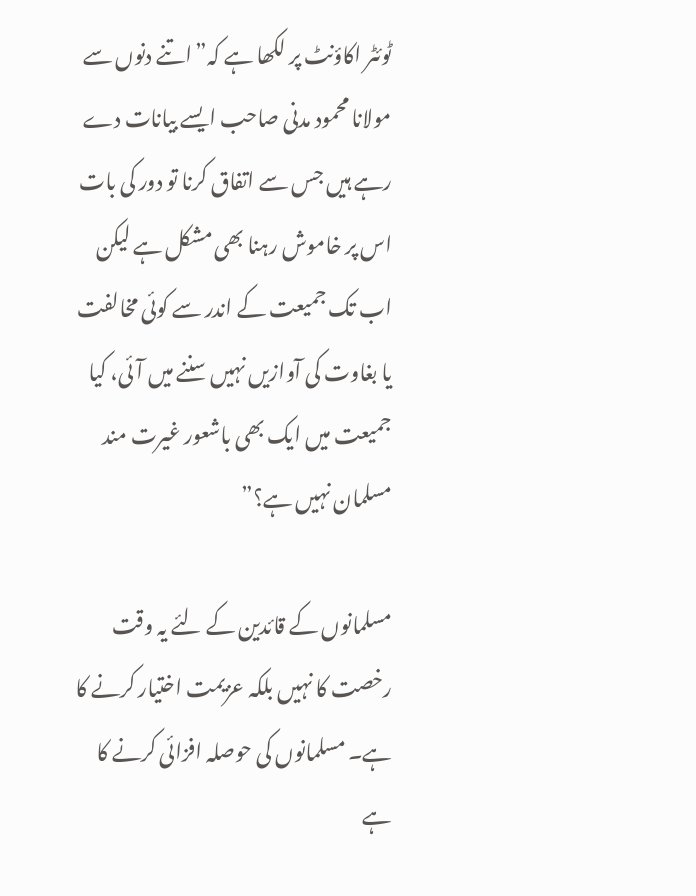ٹوئٹر اکاؤنٹ پر لکھا ہے کہ”اتنے دنوں سے مولانا محمود مدنی صاحب ایسے بیانات دے رہے ہیں جس سے اتفاق کرنا تو دور کی بات اس پر خاموش رہنا بھی مشکل ہے لیکن اب تک جمیعت کے اندر سے کوئی مخالفت یا بغاوت کی آوازیں نہیں سننے میں آئی، کیا جمیعت میں ایک بھی باشعور غیرت مند مسلمان نہیں ہے؟”

مسلمانوں کے قائدین کے لئے یہ وقت رخصت کا نہیں بلکہ عزیمت اختیار کرنے کا ہے۔ مسلمانوں کی حوصلہ افزائی کرنے کا ہے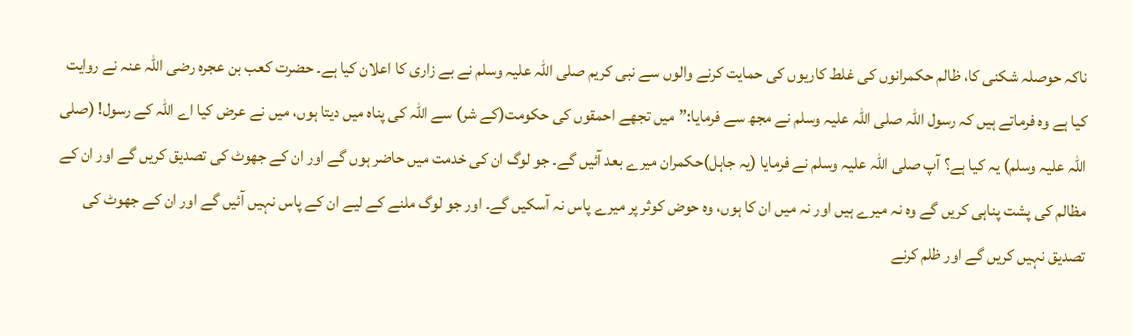ناکہ حوصلہ شکنی کا، ظالم حکمرانوں کی غلط کاریوں کی حمایت کرنے والوں سے نبی کریم صلی اللہ علیہ وسلم نے بے زاری کا اعلان کیا ہے۔ حضرت کعب بن عجرہ رضی اللہ عنہ نے روایت کیا ہے وہ فرماتے ہیں کہ رسول اللہ صلی اللہ علیہ وسلم نے مجھ سے فرمایا:”میں تجھے احمقوں کی حکومت(کے شر) سے اللہ کی پناہ میں دیتا ہوں، میں نے عرض کیا اے اللہ کے رسول! (صلی اللہ علیہ وسلم) یہ کیا ہے؟ آپ صلی اللہ علیہ وسلم نے فرمایا (یہ جاہل)حکمران میرے بعد آئیں گے۔ جو لوگ ان کی خدمت میں حاضر ہوں گے اور ان کے جھوٹ کی تصدیق کریں گے اور ان کے مظالم کی پشت پناہی کریں گے وہ نہ میرے ہیں اور نہ میں ان کا ہوں، وہ حوض کوثر پر میرے پاس نہ آسکیں گے۔ اور جو لوگ ملنے کے لیے ان کے پاس نہیں آئیں گے اور ان کے جھوٹ کی تصدیق نہیں کریں گے اور ظلم کرنے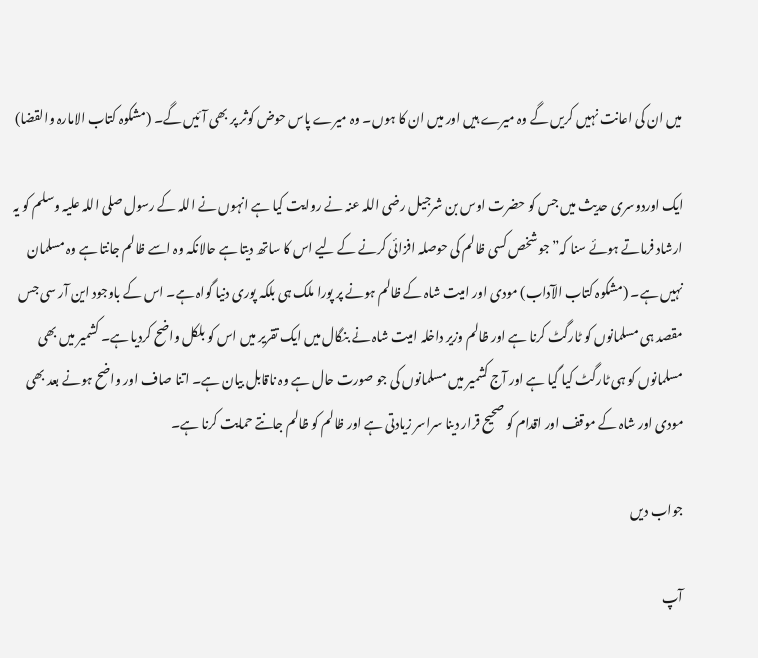میں ان کی اعانت نہیں کریں گے وہ میرے ہیں اور میں ان کا ہوں۔ وہ میرے پاس حوض کوثر پر بھی آئیں گے۔ (مشکوہ کتاب الامارہ والقضا)

ایک اوردوسری حدیث میں جس کو حضرت اوس بن شرجیل رضی اللہ عنہ نے روایت کیا ہے انہوں نے اللہ کے رسول صلی اللہ علیہ وسلم کو یہ ارشاد فرماتے ہوئے سنا کہ”جو شخص کسی ظالم کی حوصلہ افزائی کرنے کے لیے اس کا ساتھ دیتا ہے حالانکہ وہ اسے ظالم جانتا ہے وہ مسلمان نہیں ہے۔ (مشکوہ کتاب الآداب) مودی اور امیت شاہ کے ظالم ہونے پر پورا ملک ہی بلکہ پوری دنیا گواہ ہے۔ اس کے باوجود این آر سی جس مقصد ہی مسلمانوں کو ٹارگٹ کرنا ہے اور ظالم وزیر داخلہ امیت شاہ نے بنگال میں ایک تقریر میں اس کو بلکل واضح کردیا ہے۔ کشمیر میں بھی مسلمانوں کو ہی ٹارگٹ کیا گیا ہے اور آج کشمیر میں مسلمانوں کی جو صورت حال ہے وہ ناقابل بیان ہے۔ اتنا صاف اور واضح ہونے بعد بھی مودی اور شاہ کے موقف اور اقدام کو صحیح قرار دینا سراسر زیادتی ہے اور ظالم کو ظالم جانتے حمایت کرنا ہے۔

جواب دیں

آپ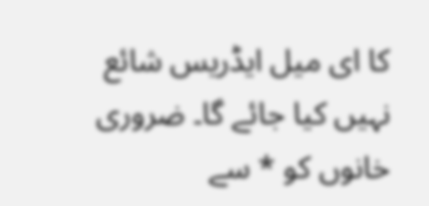کا ای میل ایڈریس شائع نہیں کیا جائے گا۔ ضروری خانوں کو * سے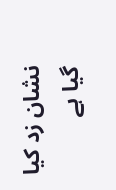نشان زد کیا گیا ہے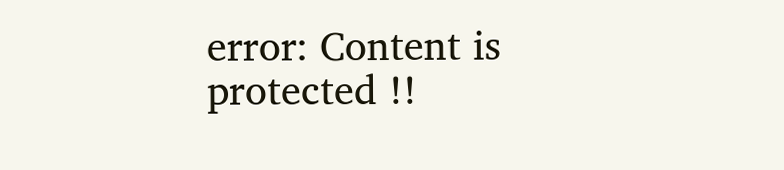error: Content is protected !!